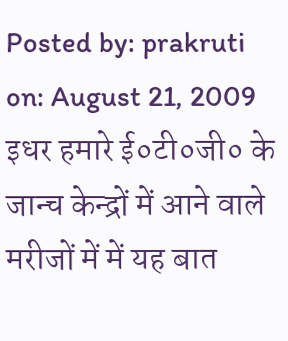Posted by: prakruti on: August 21, 2009
इधर हमारे ई०टी०जी० के जान्च केन्द्रों में आने वाले मरीजों में में यह बात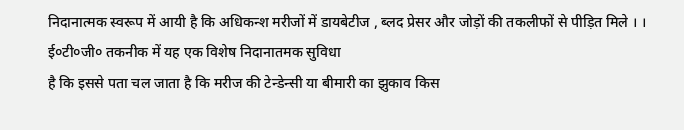निदानात्मक स्वरूप में आयी है कि अधिकन्श मरीजों में डायबेटीज , ब्लद प्रेसर और जोड़ों की तकलीफों से पीड़ित मिले । । ई०टी०जी० तकनीक में यह एक विशेष निदानातमक सुविधा
है कि इससे पता चल जाता है कि मरीज की टेन्डेन्सी या बीमारी का झुकाव किस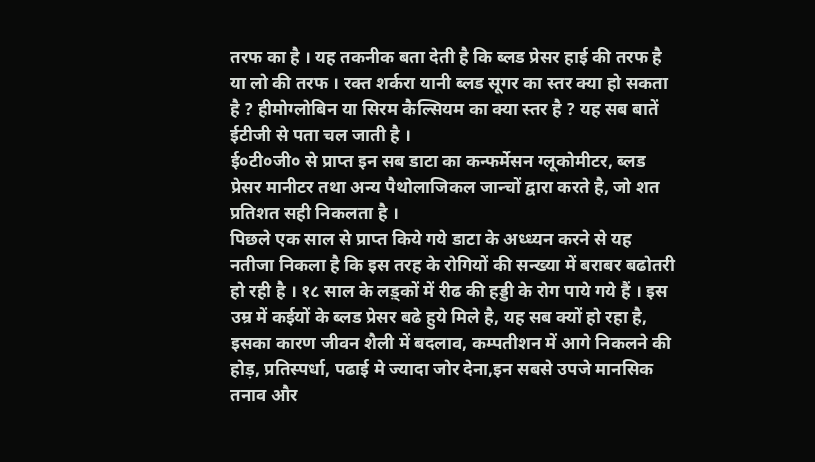तरफ का है । यह तकनीक बता देती है कि ब्लड प्रेसर हाई की तरफ है या लो की तरफ । रक्त शर्करा यानी ब्लड सूगर का स्तर क्या हो सकता है ? हीमोग्लोबिन या सिरम कैल्सियम का क्या स्तर है ? यह सब बातें ईटीजी से पता चल जाती है ।
ई०टी०जी० से प्राप्त इन सब डाटा का कन्फर्मेसन ग्लूकोमीटर, ब्लड प्रेसर मानीटर तथा अन्य पैथोलाजिकल जान्चों द्वारा करते है, जो शत प्रतिशत सही निकलता है ।
पिछले एक साल से प्राप्त किये गये डाटा के अध्ध्यन करने से यह नतीजा निकला है कि इस तरह के रोगियों की सन्ख्या में बराबर बढोतरी हो रही है । १८ साल के लड़्कों में रीढ की हड्डी के रोग पाये गये हैं । इस उम्र में कईयों के ब्लड प्रेसर बढे हुये मिले है, यह सब क्यों हो रहा है, इसका कारण जीवन शैली में बदलाव, कम्पतीशन में आगे निकलने की होड़, प्रतिस्पर्धा, पढाई मे ज्यादा जोर देना,इन सबसे उपजे मानसिक तनाव और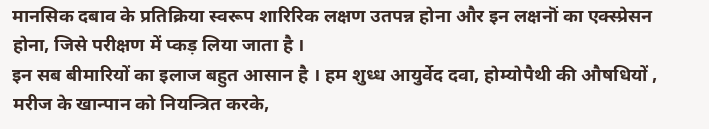मानसिक दबाव के प्रतिक्रिया स्वरूप शारिरिक लक्षण उतपन्न होना और इन लक्षनॊं का एक्स्प्रेसन होना, जिसे परीक्षण में प्कड़ लिया जाता है ।
इन सब बीमारियों का इलाज बहुत आसान है । हम शुध्ध आयुर्वेद दवा, होम्योपैथी की औषधियों , मरीज के खान्पान को नियन्त्रित करके,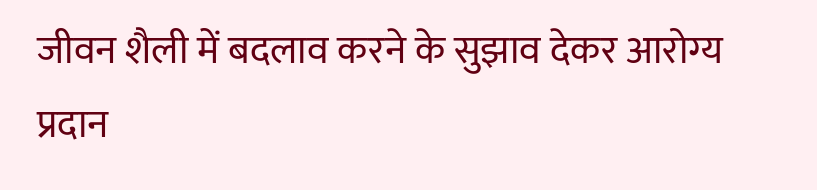जीवन शैली में बदलाव करने के सुझाव देकर आरोग्य प्रदान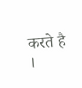करते है ।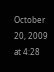October 20, 2009 at 4:28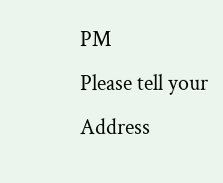PM
Please tell your Address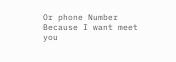Or phone Number Because I want meet you